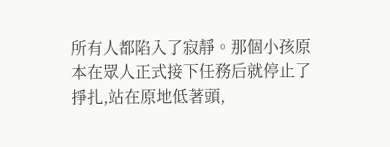所有人都陷入了寂靜。那個小孩原本在眾人正式接下任務后就停止了掙扎,站在原地低著頭,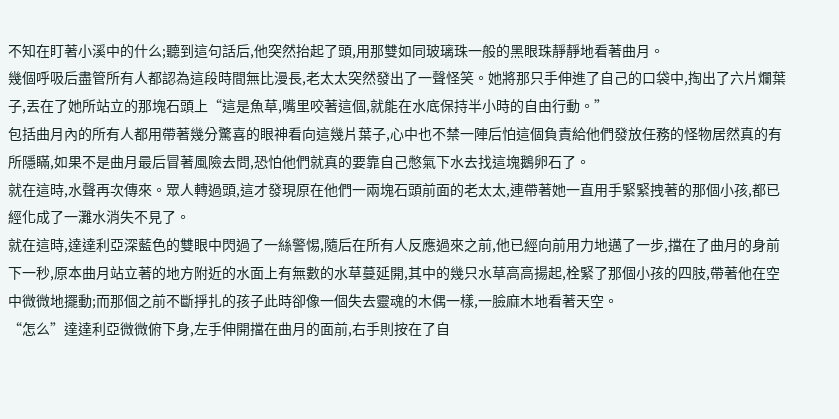不知在盯著小溪中的什么;聽到這句話后,他突然抬起了頭,用那雙如同玻璃珠一般的黑眼珠靜靜地看著曲月。
幾個呼吸后盡管所有人都認為這段時間無比漫長,老太太突然發出了一聲怪笑。她將那只手伸進了自己的口袋中,掏出了六片爛葉子,丟在了她所站立的那塊石頭上“這是魚草,嘴里咬著這個,就能在水底保持半小時的自由行動。”
包括曲月內的所有人都用帶著幾分驚喜的眼神看向這幾片葉子,心中也不禁一陣后怕這個負責給他們發放任務的怪物居然真的有所隱瞞,如果不是曲月最后冒著風險去問,恐怕他們就真的要靠自己憋氣下水去找這塊鵝卵石了。
就在這時,水聲再次傳來。眾人轉過頭,這才發現原在他們一兩塊石頭前面的老太太,連帶著她一直用手緊緊拽著的那個小孩,都已經化成了一灘水消失不見了。
就在這時,達達利亞深藍色的雙眼中閃過了一絲警惕,隨后在所有人反應過來之前,他已經向前用力地邁了一步,擋在了曲月的身前下一秒,原本曲月站立著的地方附近的水面上有無數的水草蔓延開,其中的幾只水草高高揚起,栓緊了那個小孩的四肢,帶著他在空中微微地擺動;而那個之前不斷掙扎的孩子此時卻像一個失去靈魂的木偶一樣,一臉麻木地看著天空。
“怎么”達達利亞微微俯下身,左手伸開擋在曲月的面前,右手則按在了自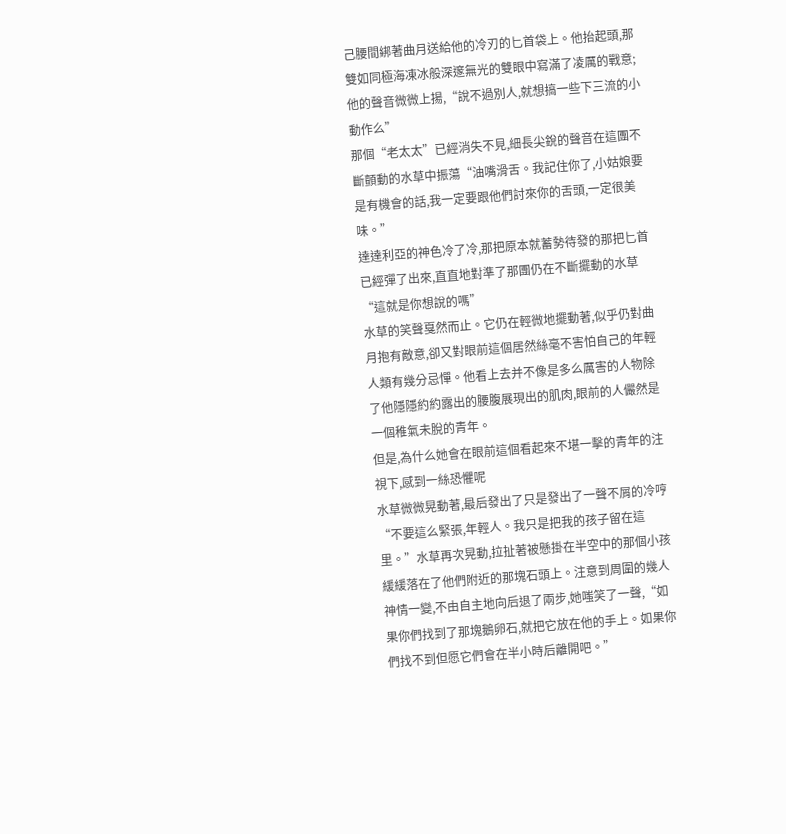己腰間綁著曲月送給他的冷刃的匕首袋上。他抬起頭,那雙如同極海凍冰般深邃無光的雙眼中寫滿了凌厲的戰意;他的聲音微微上揚,“說不過別人,就想搞一些下三流的小動作么”
那個“老太太”已經消失不見,細長尖銳的聲音在這團不斷顫動的水草中振蕩“油嘴滑舌。我記住你了,小姑娘要是有機會的話,我一定要跟他們討來你的舌頭,一定很美味。”
達達利亞的神色冷了冷,那把原本就蓄勢待發的那把匕首已經彈了出來,直直地對準了那團仍在不斷擺動的水草“這就是你想說的嗎”
水草的笑聲戛然而止。它仍在輕微地擺動著,似乎仍對曲月抱有敵意,卻又對眼前這個居然絲毫不害怕自己的年輕人類有幾分忌憚。他看上去并不像是多么厲害的人物除了他隱隱約約露出的腰腹展現出的肌肉,眼前的人儼然是一個稚氣未脫的青年。
但是,為什么她會在眼前這個看起來不堪一擊的青年的注視下,感到一絲恐懼呢
水草微微晃動著,最后發出了只是發出了一聲不屑的冷哼“不要這么緊張,年輕人。我只是把我的孩子留在這里。”水草再次晃動,拉扯著被懸掛在半空中的那個小孩緩緩落在了他們附近的那塊石頭上。注意到周圍的幾人神情一變,不由自主地向后退了兩步,她嗤笑了一聲,“如果你們找到了那塊鵝卵石,就把它放在他的手上。如果你們找不到但愿它們會在半小時后離開吧。”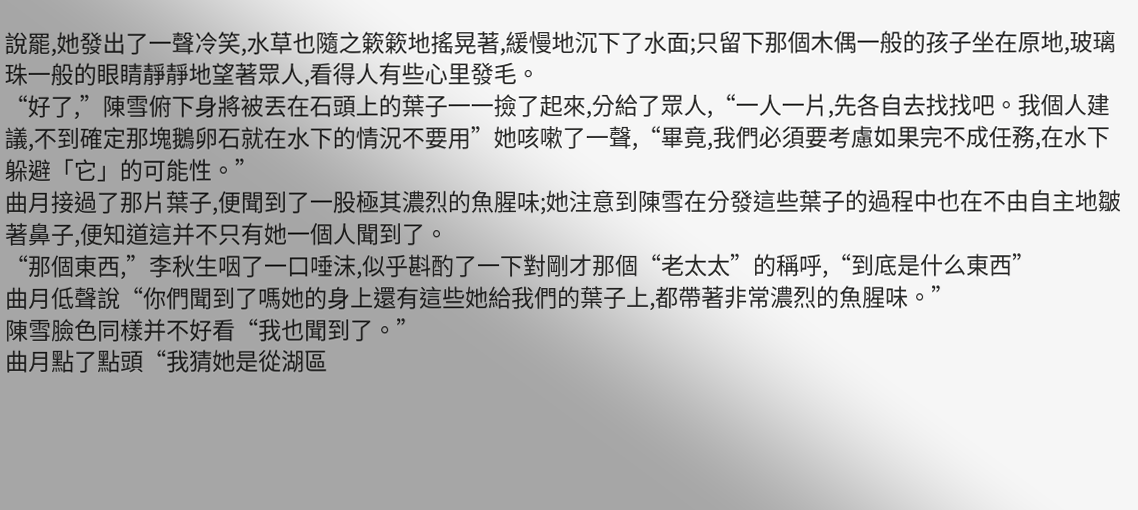說罷,她發出了一聲冷笑,水草也隨之簌簌地搖晃著,緩慢地沉下了水面;只留下那個木偶一般的孩子坐在原地,玻璃珠一般的眼睛靜靜地望著眾人,看得人有些心里發毛。
“好了,”陳雪俯下身將被丟在石頭上的葉子一一撿了起來,分給了眾人,“一人一片,先各自去找找吧。我個人建議,不到確定那塊鵝卵石就在水下的情況不要用”她咳嗽了一聲,“畢竟,我們必須要考慮如果完不成任務,在水下躲避「它」的可能性。”
曲月接過了那片葉子,便聞到了一股極其濃烈的魚腥味;她注意到陳雪在分發這些葉子的過程中也在不由自主地皺著鼻子,便知道這并不只有她一個人聞到了。
“那個東西,”李秋生咽了一口唾沫,似乎斟酌了一下對剛才那個“老太太”的稱呼,“到底是什么東西”
曲月低聲說“你們聞到了嗎她的身上還有這些她給我們的葉子上,都帶著非常濃烈的魚腥味。”
陳雪臉色同樣并不好看“我也聞到了。”
曲月點了點頭“我猜她是從湖區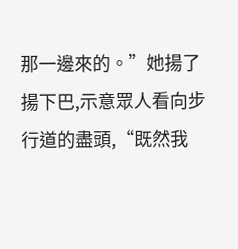那一邊來的。”她揚了揚下巴,示意眾人看向步行道的盡頭,“既然我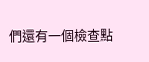們還有一個檢查點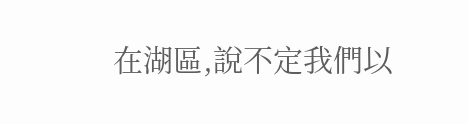在湖區,說不定我們以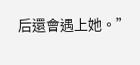后還會遇上她。”